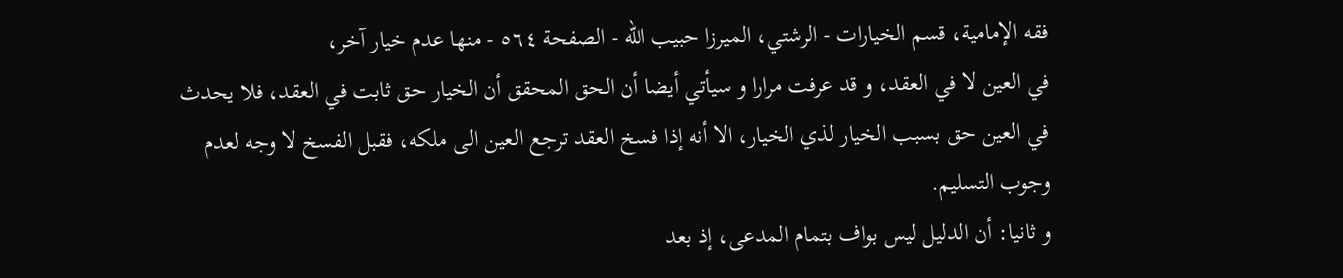فقه الإمامية، قسم الخيارات - الرشتي، الميرزا حبيب الله - الصفحة ٥٦٤ - منها عدم خيار آخر،
في العين لا في العقد، و قد عرفت مرارا و سيأتي أيضا أن الحق المحقق أن الخيار حق ثابت في العقد، فلا يحدث في العين حق بسبب الخيار لذي الخيار، الا أنه إذا فسخ العقد ترجع العين الى ملكه، فقبل الفسخ لا وجه لعدم وجوب التسليم.
و ثانيا: أن الدليل ليس بواف بتمام المدعى، إذ بعد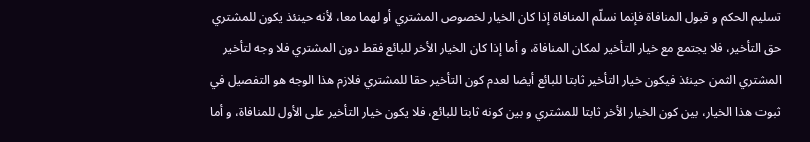تسليم الحكم و قبول المنافاة فإنما نسلّم المنافاة إذا كان الخيار لخصوص المشتري أو لهما معا، لأنه حينئذ يكون للمشتري حق التأخير، فلا يجتمع مع خيار التأخير لمكان المنافاة، و أما إذا كان الخيار الأخر للبائع فقط دون المشتري فلا وجه لتأخير المشتري الثمن حينئذ فيكون خيار التأخير ثابتا للبائع أيضا لعدم كون التأخير حقا للمشتري فلازم هذا الوجه هو التفصيل في ثبوت هذا الخيار، بين كون الخيار الأخر ثابتا للمشتري و بين كونه ثابتا للبائع، فلا يكون خيار التأخير على الأول للمنافاة، و أما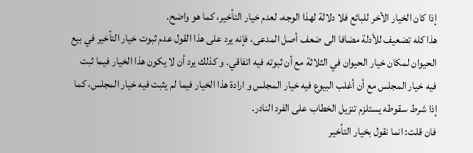إذا كان الخيار الأخر للبائع فلا دلالة لهذا الوجه، لعدم خيار التأخير، كما هو واضح.
هذا كله تضعيف للأدلة مضافا الى ضعف أصل المدعى، فإنه يرد على هذا القول عدم ثبوت خيار التأخير في بيع الحيوان لمكان خيار الحيوان في الثلاثة مع أن ثبوته فيه اتفاقي. و كذلك يرد أن لا يكون هذا الخيار فيما ثبت فيه خيار المجلس مع أن أغلب البيوع فيه خيار المجلس و ارادة هذا الخيار فيما لم يثبت فيه خيار المجلس، كما إذا شرط سقوطه يستلزم تنزيل الخطاب على الفرد النادر.
فان قلت: انما نقول بخيار التأخير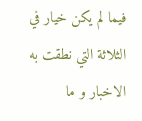فيما لم يكن خيار في الثلاثة التي نطقت به الاخبار و ما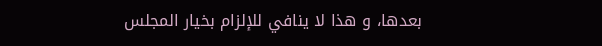بعدها، و هذا لا ينافي للإلزام بخيار المجلس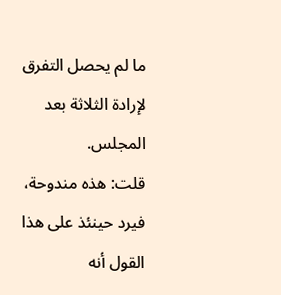ما لم يحصل التفرق لإرادة الثلاثة بعد المجلس.
قلت: هذه مندوحة، فيرد حينئذ على هذا القول أنه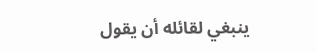ينبغي لقائله أن يقول